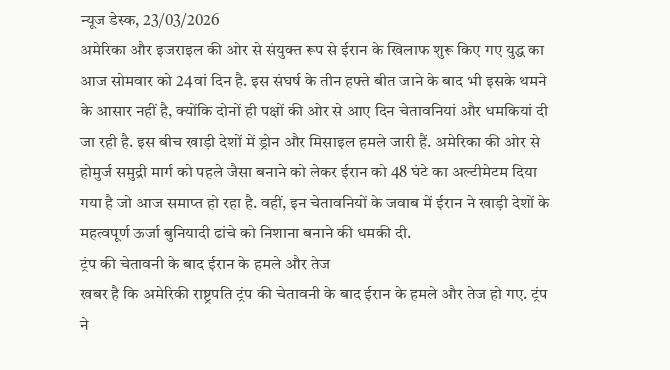न्यूज डेस्क, 23/03/2026
अमेरिका और इजराइल की ओर से संयुक्त रूप से ईरान के खिलाफ शुरू किए गए युद्ध का आज सोमवार को 24वां दिन है. इस संघर्ष के तीन हफ्ते बीत जाने के बाद भी इसके थमने के आसार नहीं है, क्योंकि दोनों ही पक्षों की ओर से आए दिन चेतावनियां और धमकियां दी जा रही है. इस बीच खाड़ी देशों में ड्रोन और मिसाइल हमले जारी हैं. अमेरिका की ओर से होमुर्ज समुद्री मार्ग को पहले जैसा बनाने को लेकर ईरान को 48 घंटे का अल्टीमेटम दिया गया है जो आज समाप्त हो रहा है. वहीं, इन चेतावनियों के जवाब में ईरान ने खाड़ी देशों के महत्वपूर्ण ऊर्जा बुनियादी ढांचे को निशाना बनाने की धमकी दी.
ट्रंप की चेतावनी के बाद ईरान के हमले और तेज
खबर है कि अमेरिकी राष्ट्रपति ट्रंप की चेतावनी के बाद ईरान के हमले और तेज हो गए. ट्रंप ने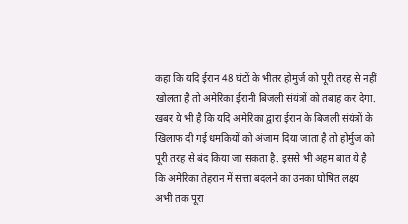कहा कि यदि ईरान 48 घंटों के भीतर होमुर्ज को पूरी तरह से नहीं खोलता है तो अमेरिका ईरानी बिजली संयंत्रों को तबाह कर देगा. खबर ये भी है कि यदि अमेरिका द्वारा ईरान के बिजली संयंत्रों के खिलाफ दी गई धमकियों को अंजाम दिया जाता है तो होर्मुज को पूरी तरह से बंद किया जा सकता है. इससे भी अहम बात ये है कि अमेरिका तेहरान में सत्ता बदलने का उनका घोषित लक्ष्य अभी तक पूरा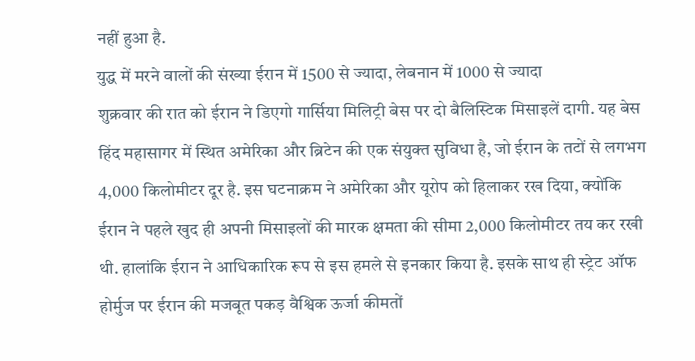नहीं हुआ है.
युद्ध में मरने वालों की संख्या ईरान में 1500 से ज्यादा, लेबनान में 1000 से ज्यादा
शुक्रवार की रात को ईरान ने डिएगो गार्सिया मिलिट्री बेस पर दो बैलिस्टिक मिसाइलें दागी. यह बेस हिंद महासागर में स्थित अमेरिका और ब्रिटेन की एक संयुक्त सुविधा है, जो ईरान के तटों से लगभग 4,000 किलोमीटर दूर है. इस घटनाक्रम ने अमेरिका और यूरोप को हिलाकर रख दिया, क्योंकि ईरान ने पहले खुद ही अपनी मिसाइलों की मारक क्षमता की सीमा 2,000 किलोमीटर तय कर रखी थी. हालांकि ईरान ने आधिकारिक रूप से इस हमले से इनकार किया है. इसके साथ ही स्ट्रेट ऑफ होर्मुज पर ईरान की मजबूत पकड़ वैश्विक ऊर्जा कीमतों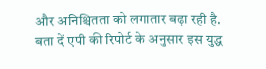और अनिश्चितता को लगातार बढ़ा रही है. बता दें एपी की रिपोर्ट के अनुसार इस युद्ध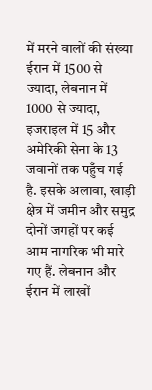में मरने वालों की संख्या ईरान में 1500 से ज्यादा, लेबनान में 1000 से ज्यादा, इजराइल में 15 और अमेरिकी सेना के 13 जवानों तक पहुँच गई है. इसके अलावा, खाड़ी क्षेत्र में जमीन और समुद्र दोनों जगहों पर कई आम नागरिक भी मारे गए हैं. लेबनान और ईरान में लाखों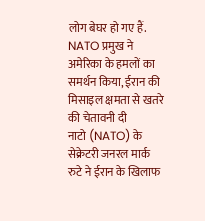लोग बेघर हो गए हैं.
NATO प्रमुख ने अमेरिका के हमलों का समर्थन किया, ईरान की मिसाइल क्षमता से खतरे की चेतावनी दी
नाटो (NATO) के सेक्रेटरी जनरल मार्क रुटे ने ईरान के खिलाफ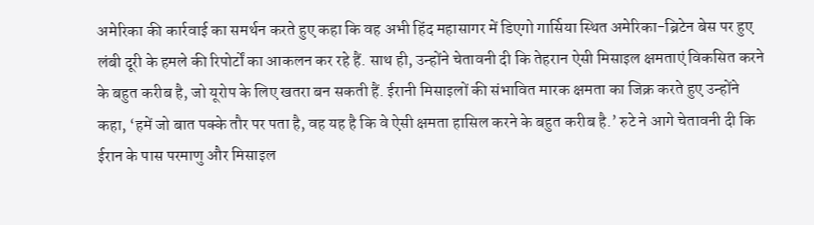अमेरिका की कार्रवाई का समर्थन करते हुए कहा कि वह अभी हिंद महासागर में डिएगो गार्सिया स्थित अमेरिका-ब्रिटेन बेस पर हुए लंबी दूरी के हमले की रिपोर्टों का आकलन कर रहे हैं. साथ ही, उन्होंने चेतावनी दी कि तेहरान ऐसी मिसाइल क्षमताएं विकसित करने के बहुत करीब है, जो यूरोप के लिए खतरा बन सकती हैं. ईरानी मिसाइलों की संभावित मारक क्षमता का जिक्र करते हुए उन्होंने कहा, ‘हमें जो बात पक्के तौर पर पता है, वह यह है कि वे ऐसी क्षमता हासिल करने के बहुत करीब है.’ रुटे ने आगे चेतावनी दी कि ईरान के पास परमाणु और मिसाइल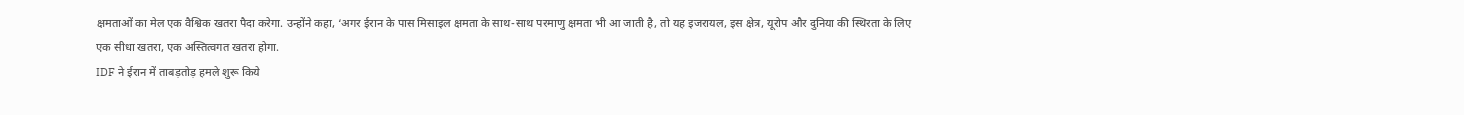क्षमताओं का मेल एक वैश्विक खतरा पैदा करेगा. उन्होंने कहा, ‘अगर ईरान के पास मिसाइल क्षमता के साथ-साथ परमाणु क्षमता भी आ जाती है, तो यह इजरायल, इस क्षेत्र, यूरोप और दुनिया की स्थिरता के लिए एक सीधा खतरा, एक अस्तित्वगत खतरा होगा.
IDF ने ईरान में ताबड़तोड़ हमले शुरू किये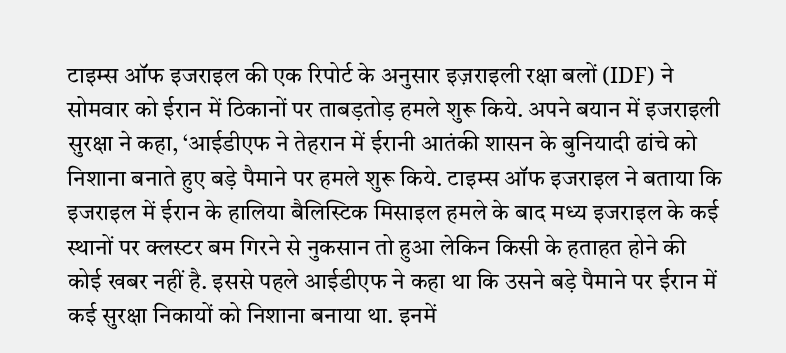टाइम्स ऑफ इजराइल की एक रिपोर्ट के अनुसार इज़राइली रक्षा बलों (IDF) ने सोमवार को ईरान में ठिकानों पर ताबड़तोड़ हमले शुरू किये. अपने बयान में इजराइली सुरक्षा ने कहा, ‘आईडीएफ ने तेहरान में ईरानी आतंकी शासन के बुनियादी ढांचे को निशाना बनाते हुए बड़े पैमाने पर हमले शुरू किये. टाइम्स ऑफ इजराइल ने बताया कि इजराइल में ईरान के हालिया बैलिस्टिक मिसाइल हमले के बाद मध्य इजराइल के कई स्थानों पर क्लस्टर बम गिरने से नुकसान तो हुआ लेकिन किसी के हताहत होने की कोई खबर नहीं है. इससे पहले आईडीएफ ने कहा था कि उसने बड़े पैमाने पर ईरान में कई सुरक्षा निकायों को निशाना बनाया था. इनमें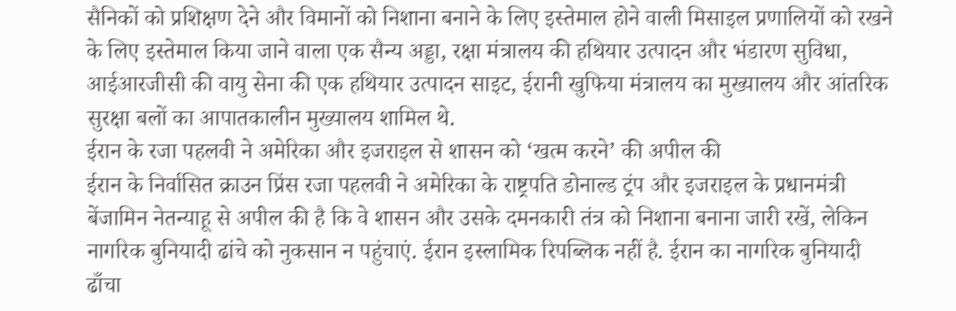सैनिकों को प्रशिक्षण देने और विमानों को निशाना बनाने के लिए इस्तेमाल होने वाली मिसाइल प्रणालियों को रखने के लिए इस्तेमाल किया जाने वाला एक सैन्य अड्डा, रक्षा मंत्रालय की हथियार उत्पादन और भंडारण सुविधा, आईआरजीसी की वायु सेना की एक हथियार उत्पादन साइट, ईरानी खुफिया मंत्रालय का मुख्यालय और आंतरिक सुरक्षा बलों का आपातकालीन मुख्यालय शामिल थे.
ईरान के रजा पहलवी ने अमेरिका और इजराइल से शासन को ‘खत्म करने’ की अपील की
ईरान के निर्वासित क्राउन प्रिंस रजा पहलवी ने अमेरिका के राष्ट्रपति डोनाल्ड ट्रंप और इजराइल के प्रधानमंत्री बेंजामिन नेतन्याहू से अपील की है कि वे शासन और उसके दमनकारी तंत्र को निशाना बनाना जारी रखें, लेकिन नागरिक बुनियादी ढांचे को नुकसान न पहुंचाएं. ईरान इस्लामिक रिपब्लिक नहीं है. ईरान का नागरिक बुनियादी ढाँचा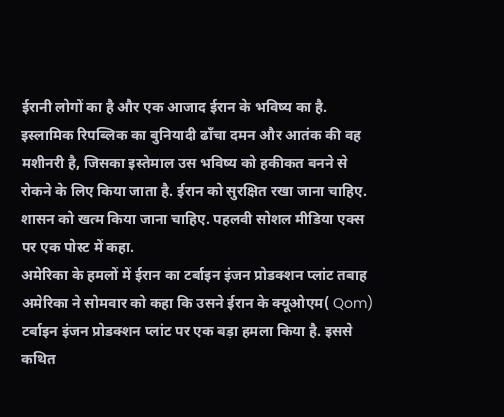ईरानी लोगों का है और एक आजाद ईरान के भविष्य का है. इस्लामिक रिपब्लिक का बुनियादी ढाँचा दमन और आतंक की वह मशीनरी है, जिसका इस्तेमाल उस भविष्य को हकीकत बनने से रोकने के लिए किया जाता है. ईरान को सुरक्षित रखा जाना चाहिए. शासन को खत्म किया जाना चाहिए. पहलवी सोशल मीडिया एक्स पर एक पोस्ट में कहा.
अमेरिका के हमलों में ईरान का टर्बाइन इंजन प्रोडक्शन प्लांट तबाह
अमेरिका ने सोमवार को कहा कि उसने ईरान के क्यूओएम( Qom) टर्बाइन इंजन प्रोडक्शन प्लांट पर एक बड़ा हमला किया है. इससे कथित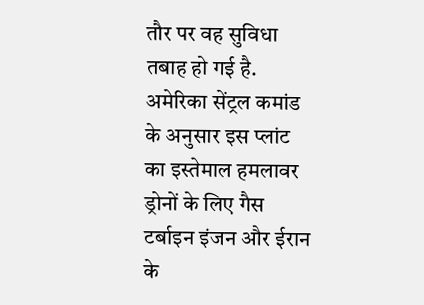तौर पर वह सुविधा तबाह हो गई है. अमेरिका सेंट्रल कमांड के अनुसार इस प्लांट का इस्तेमाल हमलावर ड्रोनों के लिए गैस टर्बाइन इंजन और ईरान के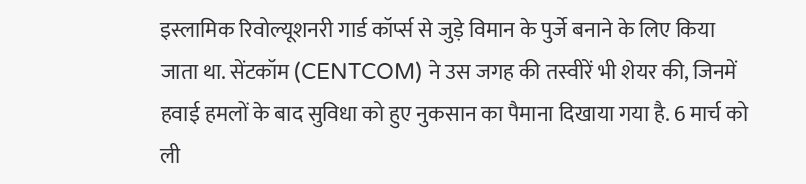इस्लामिक रिवोल्यूशनरी गार्ड कॉर्प्स से जुड़े विमान के पुर्जे बनाने के लिए किया जाता था. सेंटकॉम (CENTCOM) ने उस जगह की तस्वीरें भी शेयर की, जिनमें हवाई हमलों के बाद सुविधा को हुए नुकसान का पैमाना दिखाया गया है. 6 मार्च को ली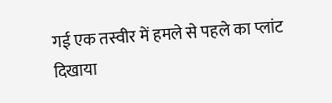गई एक तस्वीर में हमले से पहले का प्लांट दिखाया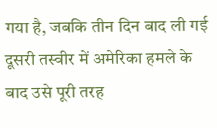गया है, जबकि तीन दिन बाद ली गई दूसरी तस्वीर में अमेरिका हमले के बाद उसे पूरी तरह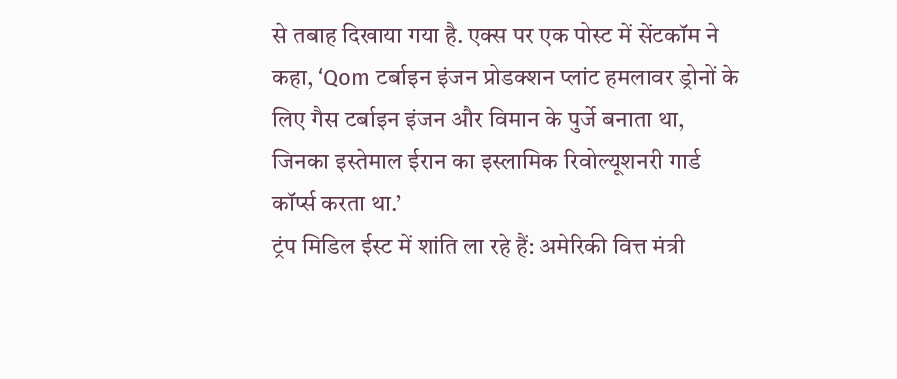से तबाह दिखाया गया है. एक्स पर एक पोस्ट में सेंटकॉम ने कहा, ‘Qom टर्बाइन इंजन प्रोडक्शन प्लांट हमलावर ड्रोनों के लिए गैस टर्बाइन इंजन और विमान के पुर्जे बनाता था, जिनका इस्तेमाल ईरान का इस्लामिक रिवोल्यूशनरी गार्ड कॉर्प्स करता था.’
ट्रंप मिडिल ईस्ट में शांति ला रहे हैं: अमेरिकी वित्त मंत्री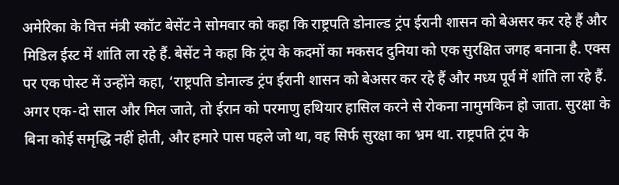अमेरिका के वित्त मंत्री स्कॉट बेसेंट ने सोमवार को कहा कि राष्ट्रपति डोनाल्ड ट्रंप ईरानी शासन को बेअसर कर रहे हैं और मिडिल ईस्ट में शांति ला रहे हैं. बेसेंट ने कहा कि ट्रंप के कदमों का मकसद दुनिया को एक सुरक्षित जगह बनाना है. एक्स पर एक पोस्ट में उन्होंने कहा, ‘राष्ट्रपति डोनाल्ड ट्रंप ईरानी शासन को बेअसर कर रहे हैं और मध्य पूर्व में शांति ला रहे हैं. अगर एक-दो साल और मिल जाते, तो ईरान को परमाणु हथियार हासिल करने से रोकना नामुमकिन हो जाता. सुरक्षा के बिना कोई समृद्धि नहीं होती, और हमारे पास पहले जो था, वह सिर्फ सुरक्षा का भ्रम था. राष्ट्रपति ट्रंप के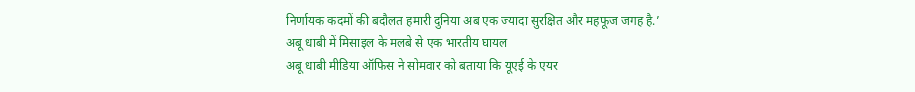निर्णायक कदमों की बदौलत हमारी दुनिया अब एक ज्यादा सुरक्षित और महफूज जगह है.’
अबू धाबी में मिसाइल के मलबे से एक भारतीय घायल
अबू धाबी मीडिया ऑफिस ने सोमवार को बताया कि यूएई के एयर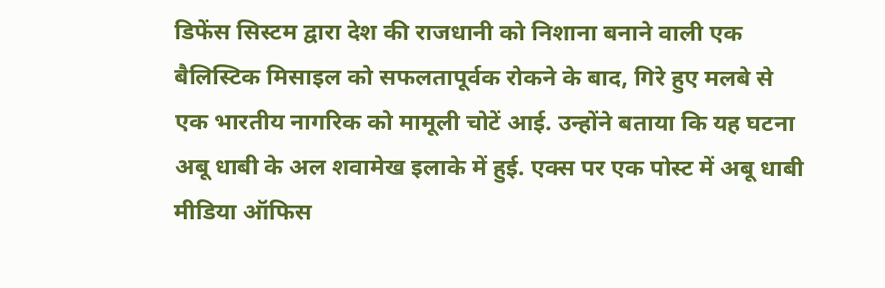डिफेंस सिस्टम द्वारा देश की राजधानी को निशाना बनाने वाली एक बैलिस्टिक मिसाइल को सफलतापूर्वक रोकने के बाद, गिरे हुए मलबे से एक भारतीय नागरिक को मामूली चोटें आई. उन्होंने बताया कि यह घटना अबू धाबी के अल शवामेख इलाके में हुई. एक्स पर एक पोस्ट में अबू धाबी मीडिया ऑफिस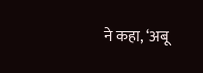ने कहा, ‘अबू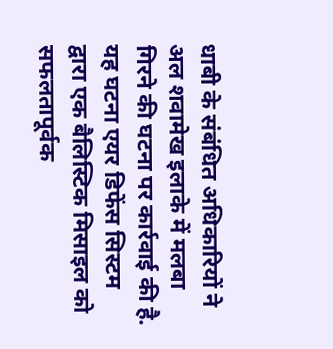धाबी के संबंधित अधिकारियों ने अल शवामेख इलाके में मलबा गिरने की घटना पर कार्रवाई की है. यह घटना एयर डिफेंस सिस्टम द्वारा एक बैलिस्टिक मिसाइल को सफलतापूर्वक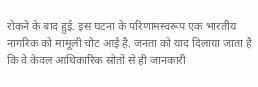रोकने के बाद हुई. इस घटना के परिणामस्वरूप एक भारतीय नागरिक को मामूली चोट आई है. जनता को याद दिलाया जाता है कि वे केवल आधिकारिक स्रोतों से ही जानकारी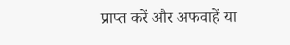प्राप्त करें और अफवाहें या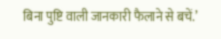बिना पुष्टि वाली जानकारी फैलाने से बचें.’